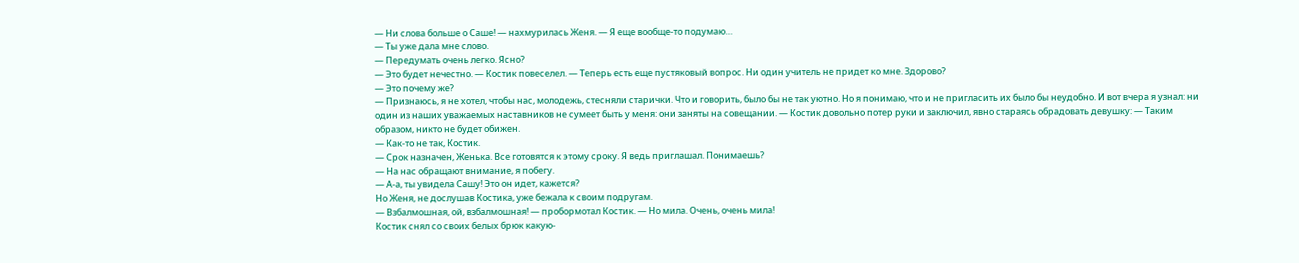— Ни слова больше о Саше! — нахмурилась Женя. — Я еще вообще-то подумаю…
— Ты уже дала мне слово.
— Передумать очень легко. Ясно?
— Это будет нечестно. — Костик повеселел. — Теперь есть еще пустяковый вопрос. Ни один учитель не придет ко мне. Здорово?
— Это почему же?
— Признаюсь, я не хотел, чтобы нас, молодежь, стесняли старички. Что и говорить, было бы не так уютно. Но я понимаю, что и не пригласить их было бы неудобно. И вот вчера я узнал: ни один из наших уважаемых наставников не сумеет быть у меня: они заняты на совещании. — Костик довольно потер руки и заключил, явно стараясь обрадовать девушку: — Таким образом, никто не будет обижен.
— Как-то не так, Костик.
— Срок назначен, Женька. Все готовятся к этому сроку. Я ведь приглашал. Понимаешь?
— На нас обращают внимание, я побегу.
— А-а, ты увидела Сашу! Это он идет, кажется?
Но Женя, не дослушав Костика, уже бежала к своим подругам.
— Взбалмошная, ой, взбалмошная! — пробормотал Костик. — Но мила. Очень, очень мила!
Костик снял со своих белых брюк какую-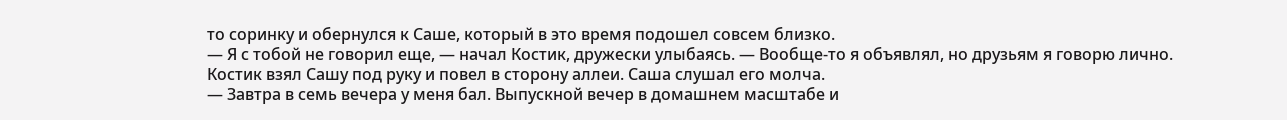то соринку и обернулся к Саше, который в это время подошел совсем близко.
— Я с тобой не говорил еще, — начал Костик, дружески улыбаясь. — Вообще-то я объявлял, но друзьям я говорю лично.
Костик взял Сашу под руку и повел в сторону аллеи. Саша слушал его молча.
— Завтра в семь вечера у меня бал. Выпускной вечер в домашнем масштабе и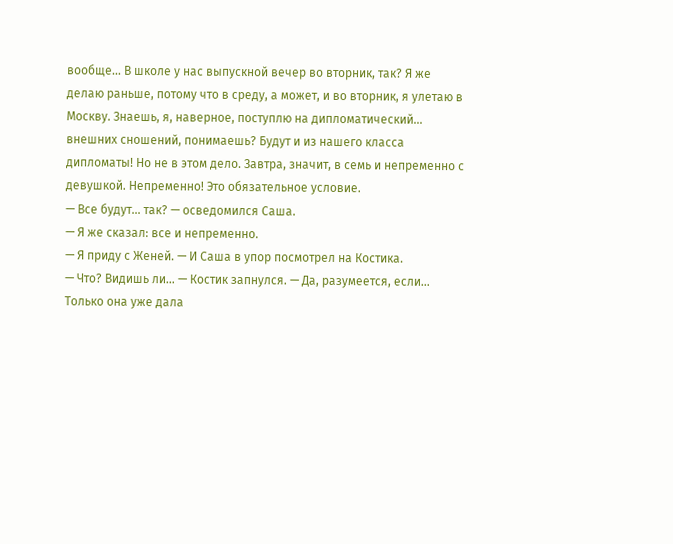вообще… В школе у нас выпускной вечер во вторник, так? Я же делаю раньше, потому что в среду, а может, и во вторник, я улетаю в Москву. Знаешь, я, наверное, поступлю на дипломатический… внешних сношений, понимаешь? Будут и из нашего класса дипломаты! Но не в этом дело. Завтра, значит, в семь и непременно с девушкой. Непременно! Это обязательное условие.
— Все будут… так? — осведомился Саша.
— Я же сказал: все и непременно.
— Я приду с Женей. — И Саша в упор посмотрел на Костика.
— Что? Видишь ли… — Костик запнулся. — Да, разумеется, если… Только она уже дала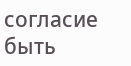согласие быть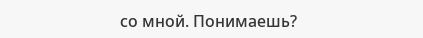со мной. Понимаешь?